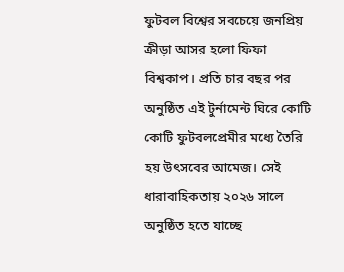ফুটবল বিশ্বের সবচেয়ে জনপ্রিয় ক্রীড়া আসর হলো ফিফা বিশ্বকাপ। প্রতি চার বছর পর অনুষ্ঠিত এই টুর্নামেন্ট ঘিরে কোটি কোটি ফুটবলপ্রেমীর মধ্যে তৈরি হয় উৎসবের আমেজ। সেই ধারাবাহিকতায় ২০২৬ সালে অনুষ্ঠিত হতে যাচ্ছে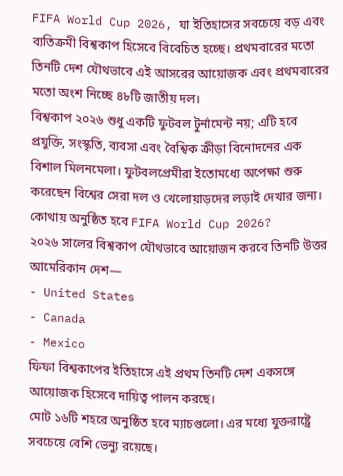FIFA World Cup 2026, যা ইতিহাসের সবচেয়ে বড় এবং ব্যতিক্রমী বিশ্বকাপ হিসেবে বিবেচিত হচ্ছে। প্রথমবারের মতো তিনটি দেশ যৌথভাবে এই আসরের আয়োজক এবং প্রথমবারের মতো অংশ নিচ্ছে ৪৮টি জাতীয় দল।
বিশ্বকাপ ২০২৬ শুধু একটি ফুটবল টুর্নামেন্ট নয়; এটি হবে প্রযুক্তি, সংস্কৃতি, ব্যবসা এবং বৈশ্বিক ক্রীড়া বিনোদনের এক বিশাল মিলনমেলা। ফুটবলপ্রেমীরা ইতোমধ্যে অপেক্ষা শুরু করেছেন বিশ্বের সেরা দল ও খেলোয়াড়দের লড়াই দেখার জন্য।
কোথায় অনুষ্ঠিত হবে FIFA World Cup 2026?
২০২৬ সালের বিশ্বকাপ যৌথভাবে আয়োজন করবে তিনটি উত্তর আমেরিকান দেশ—
- United States
- Canada
- Mexico
ফিফা বিশ্বকাপের ইতিহাসে এই প্রথম তিনটি দেশ একসঙ্গে আয়োজক হিসেবে দায়িত্ব পালন করছে।
মোট ১৬টি শহরে অনুষ্ঠিত হবে ম্যাচগুলো। এর মধ্যে যুক্তরাষ্ট্রে সবচেয়ে বেশি ভেন্যু রয়েছে।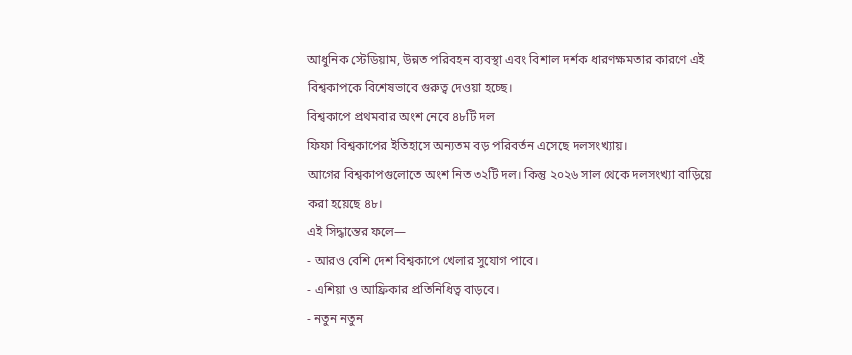আধুনিক স্টেডিয়াম, উন্নত পরিবহন ব্যবস্থা এবং বিশাল দর্শক ধারণক্ষমতার কারণে এই বিশ্বকাপকে বিশেষভাবে গুরুত্ব দেওয়া হচ্ছে।
বিশ্বকাপে প্রথমবার অংশ নেবে ৪৮টি দল
ফিফা বিশ্বকাপের ইতিহাসে অন্যতম বড় পরিবর্তন এসেছে দলসংখ্যায়।
আগের বিশ্বকাপগুলোতে অংশ নিত ৩২টি দল। কিন্তু ২০২৬ সাল থেকে দলসংখ্যা বাড়িয়ে করা হয়েছে ৪৮।
এই সিদ্ধান্তের ফলে—
- আরও বেশি দেশ বিশ্বকাপে খেলার সুযোগ পাবে।
- এশিয়া ও আফ্রিকার প্রতিনিধিত্ব বাড়বে।
- নতুন নতুন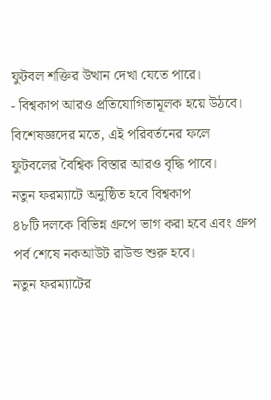ফুটবল শক্তির উত্থান দেখা যেতে পারে।
- বিশ্বকাপ আরও প্রতিযোগিতামূলক হয়ে উঠবে।
বিশেষজ্ঞদের মতে, এই পরিবর্তনের ফলে ফুটবলের বৈশ্বিক বিস্তার আরও বৃদ্ধি পাবে।
নতুন ফরম্যাটে অনুষ্ঠিত হবে বিশ্বকাপ
৪৮টি দলকে বিভিন্ন গ্রুপে ভাগ করা হবে এবং গ্রুপ পর্ব শেষে নকআউট রাউন্ড শুরু হবে।
নতুন ফরম্যাটের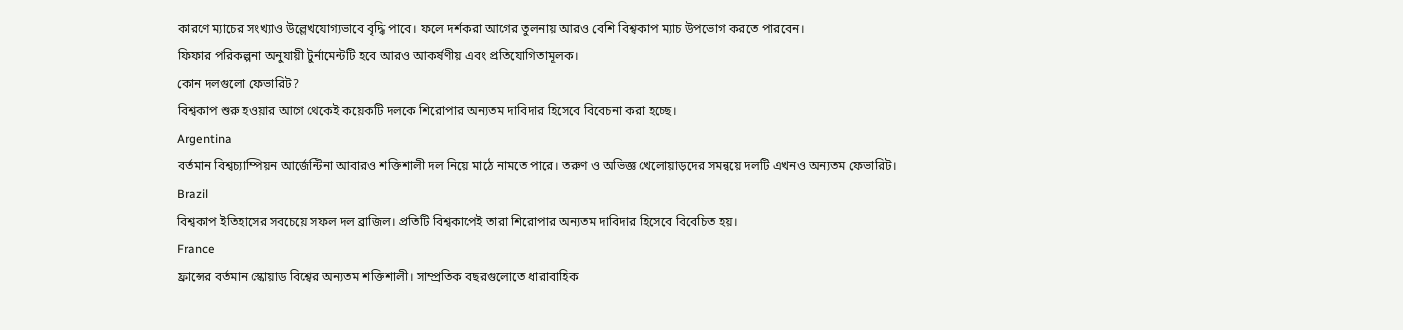কারণে ম্যাচের সংখ্যাও উল্লেখযোগ্যভাবে বৃদ্ধি পাবে। ফলে দর্শকরা আগের তুলনায় আরও বেশি বিশ্বকাপ ম্যাচ উপভোগ করতে পারবেন।
ফিফার পরিকল্পনা অনুযায়ী টুর্নামেন্টটি হবে আরও আকর্ষণীয় এবং প্রতিযোগিতামূলক।
কোন দলগুলো ফেভারিট?
বিশ্বকাপ শুরু হওয়ার আগে থেকেই কয়েকটি দলকে শিরোপার অন্যতম দাবিদার হিসেবে বিবেচনা করা হচ্ছে।
Argentina
বর্তমান বিশ্বচ্যাম্পিয়ন আর্জেন্টিনা আবারও শক্তিশালী দল নিয়ে মাঠে নামতে পারে। তরুণ ও অভিজ্ঞ খেলোয়াড়দের সমন্বয়ে দলটি এখনও অন্যতম ফেভারিট।
Brazil
বিশ্বকাপ ইতিহাসের সবচেয়ে সফল দল ব্রাজিল। প্রতিটি বিশ্বকাপেই তারা শিরোপার অন্যতম দাবিদার হিসেবে বিবেচিত হয়।
France
ফ্রান্সের বর্তমান স্কোয়াড বিশ্বের অন্যতম শক্তিশালী। সাম্প্রতিক বছরগুলোতে ধারাবাহিক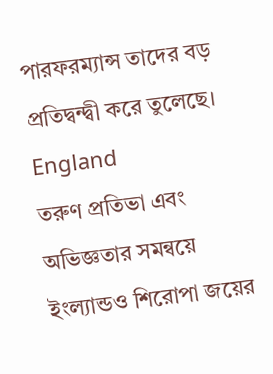পারফরম্যান্স তাদের বড় প্রতিদ্বন্দ্বী করে তুলেছে।
England
তরুণ প্রতিভা এবং অভিজ্ঞতার সমন্বয়ে ইংল্যান্ডও শিরোপা জয়ের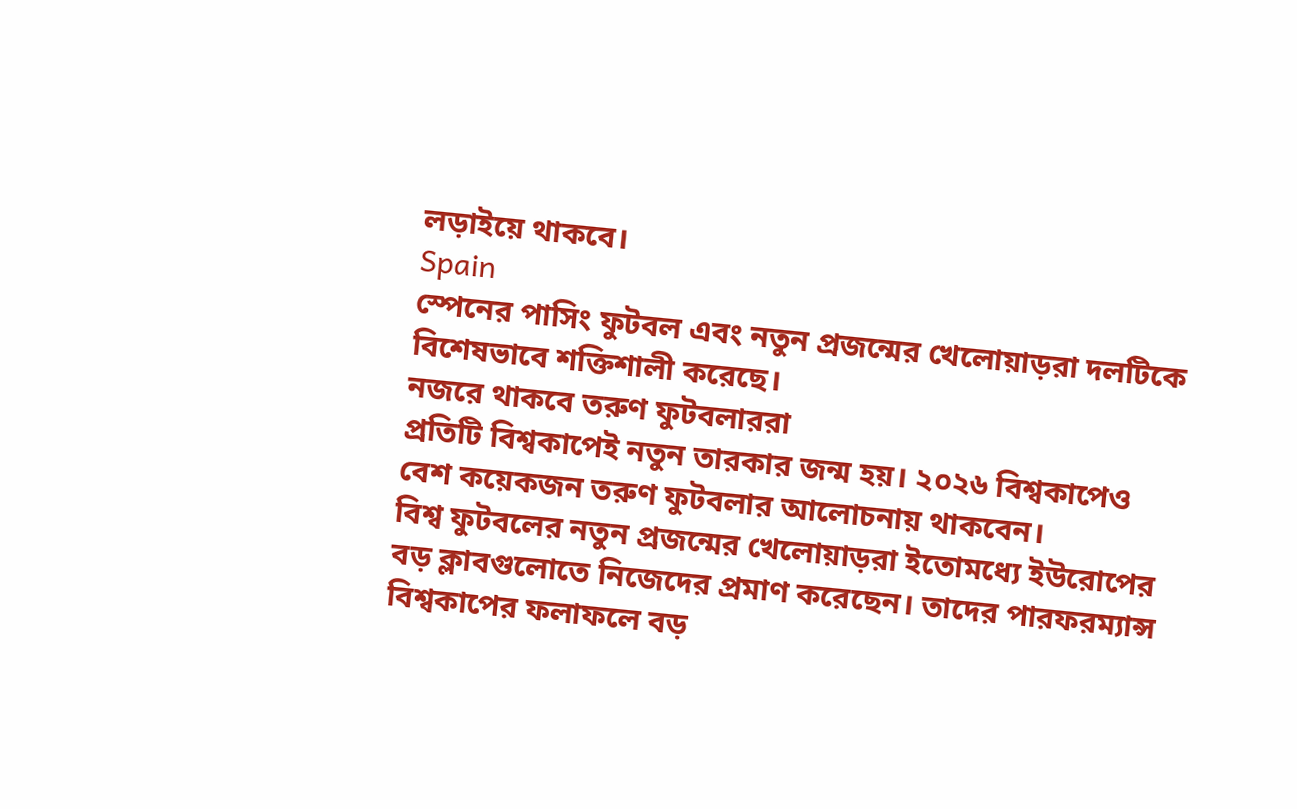লড়াইয়ে থাকবে।
Spain
স্পেনের পাসিং ফুটবল এবং নতুন প্রজন্মের খেলোয়াড়রা দলটিকে বিশেষভাবে শক্তিশালী করেছে।
নজরে থাকবে তরুণ ফুটবলাররা
প্রতিটি বিশ্বকাপেই নতুন তারকার জন্ম হয়। ২০২৬ বিশ্বকাপেও বেশ কয়েকজন তরুণ ফুটবলার আলোচনায় থাকবেন।
বিশ্ব ফুটবলের নতুন প্রজন্মের খেলোয়াড়রা ইতোমধ্যে ইউরোপের বড় ক্লাবগুলোতে নিজেদের প্রমাণ করেছেন। তাদের পারফরম্যান্স বিশ্বকাপের ফলাফলে বড়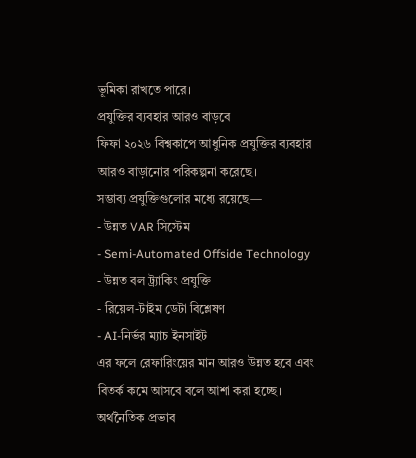ভূমিকা রাখতে পারে।
প্রযুক্তির ব্যবহার আরও বাড়বে
ফিফা ২০২৬ বিশ্বকাপে আধুনিক প্রযুক্তির ব্যবহার আরও বাড়ানোর পরিকল্পনা করেছে।
সম্ভাব্য প্রযুক্তিগুলোর মধ্যে রয়েছে—
- উন্নত VAR সিস্টেম
- Semi-Automated Offside Technology
- উন্নত বল ট্র্যাকিং প্রযুক্তি
- রিয়েল-টাইম ডেটা বিশ্লেষণ
- AI-নির্ভর ম্যাচ ইনসাইট
এর ফলে রেফারিংয়ের মান আরও উন্নত হবে এবং বিতর্ক কমে আসবে বলে আশা করা হচ্ছে।
অর্থনৈতিক প্রভাব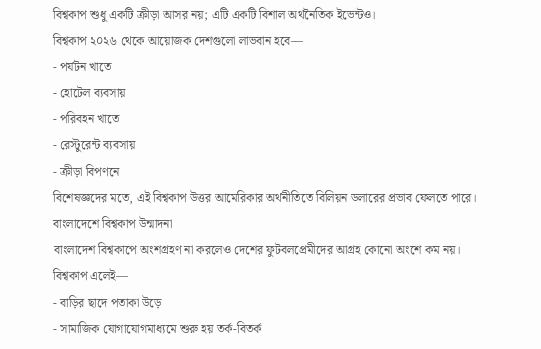বিশ্বকাপ শুধু একটি ক্রীড়া আসর নয়; এটি একটি বিশাল অর্থনৈতিক ইভেন্টও।
বিশ্বকাপ ২০২৬ থেকে আয়োজক দেশগুলো লাভবান হবে—
- পর্যটন খাতে
- হোটেল ব্যবসায়
- পরিবহন খাতে
- রেস্টুরেন্ট ব্যবসায়
- ক্রীড়া বিপণনে
বিশেষজ্ঞদের মতে, এই বিশ্বকাপ উত্তর আমেরিকার অর্থনীতিতে বিলিয়ন ডলারের প্রভাব ফেলতে পারে।
বাংলাদেশে বিশ্বকাপ উন্মাদনা
বাংলাদেশ বিশ্বকাপে অংশগ্রহণ না করলেও দেশের ফুটবলপ্রেমীদের আগ্রহ কোনো অংশে কম নয়।
বিশ্বকাপ এলেই—
- বাড়ির ছাদে পতাকা উড়ে
- সামাজিক যোগাযোগমাধ্যমে শুরু হয় তর্ক-বিতর্ক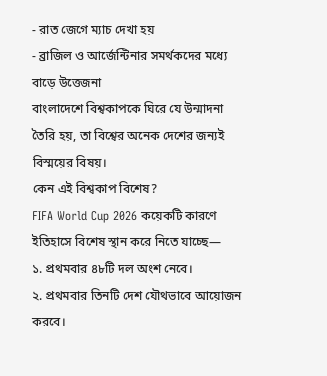- রাত জেগে ম্যাচ দেখা হয়
- ব্রাজিল ও আর্জেন্টিনার সমর্থকদের মধ্যে বাড়ে উত্তেজনা
বাংলাদেশে বিশ্বকাপকে ঘিরে যে উন্মাদনা তৈরি হয়, তা বিশ্বের অনেক দেশের জন্যই বিস্ময়ের বিষয়।
কেন এই বিশ্বকাপ বিশেষ?
FIFA World Cup 2026 কয়েকটি কারণে ইতিহাসে বিশেষ স্থান করে নিতে যাচ্ছে—
১. প্রথমবার ৪৮টি দল অংশ নেবে।
২. প্রথমবার তিনটি দেশ যৌথভাবে আয়োজন করবে।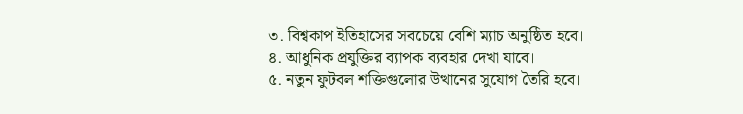৩. বিশ্বকাপ ইতিহাসের সবচেয়ে বেশি ম্যাচ অনুষ্ঠিত হবে।
৪. আধুনিক প্রযুক্তির ব্যাপক ব্যবহার দেখা যাবে।
৫. নতুন ফুটবল শক্তিগুলোর উত্থানের সুযোগ তৈরি হবে।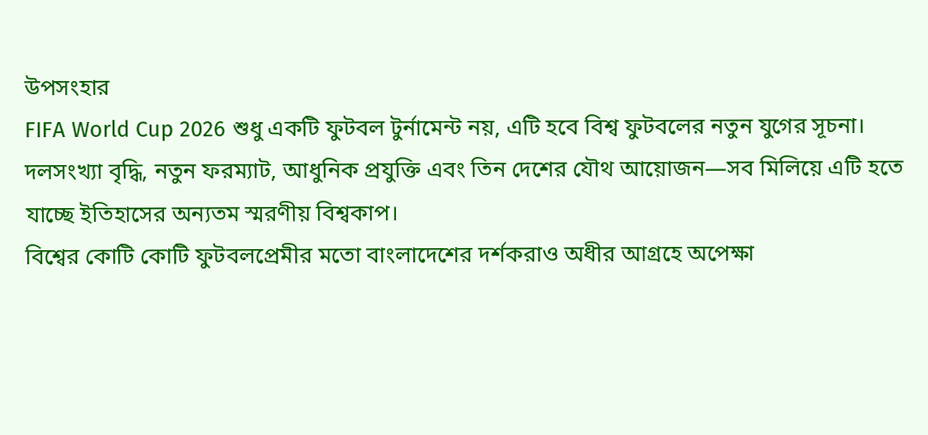উপসংহার
FIFA World Cup 2026 শুধু একটি ফুটবল টুর্নামেন্ট নয়, এটি হবে বিশ্ব ফুটবলের নতুন যুগের সূচনা। দলসংখ্যা বৃদ্ধি, নতুন ফরম্যাট, আধুনিক প্রযুক্তি এবং তিন দেশের যৌথ আয়োজন—সব মিলিয়ে এটি হতে যাচ্ছে ইতিহাসের অন্যতম স্মরণীয় বিশ্বকাপ।
বিশ্বের কোটি কোটি ফুটবলপ্রেমীর মতো বাংলাদেশের দর্শকরাও অধীর আগ্রহে অপেক্ষা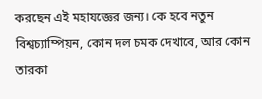করছেন এই মহাযজ্ঞের জন্য। কে হবে নতুন বিশ্বচ্যাম্পিয়ন, কোন দল চমক দেখাবে, আর কোন তারকা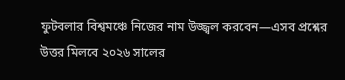ফুটবলার বিশ্বমঞ্চে নিজের নাম উজ্জ্বল করবেন—এসব প্রশ্নের উত্তর মিলবে ২০২৬ সালের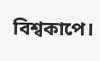বিশ্বকাপে।